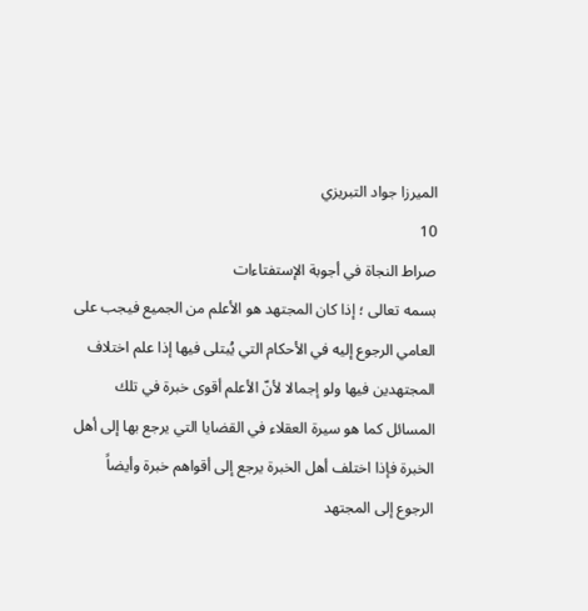الميرزا جواد التبريزي
10
صراط النجاة في أجوبة الإستفتاءات
بسمه تعالى ؛ إذا كان المجتهد هو الأعلم من الجميع فيجب على العامي الرجوع إليه في الأحكام التي يُبتلى فيها إذا علم اختلاف المجتهدين فيها ولو إجمالا لأنّ الأعلم أقوى خبرة في تلك المسائل كما هو سيرة العقلاء في القضايا التي يرجع بها إلى أهل الخبرة فإذا اختلف أهل الخبرة يرجع إلى أقواهم خبرة وأيضاً الرجوع إلى المجتهد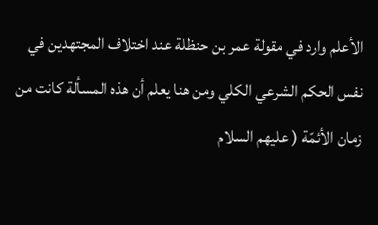الأعلم وارد في مقولة عمر بن حنظلة عند اختلاف المجتهدين في نفس الحكم الشرعي الكلي ومن هنا يعلم أن هذه المسألة كانت من زمان الأئمّة ( عليهم السلام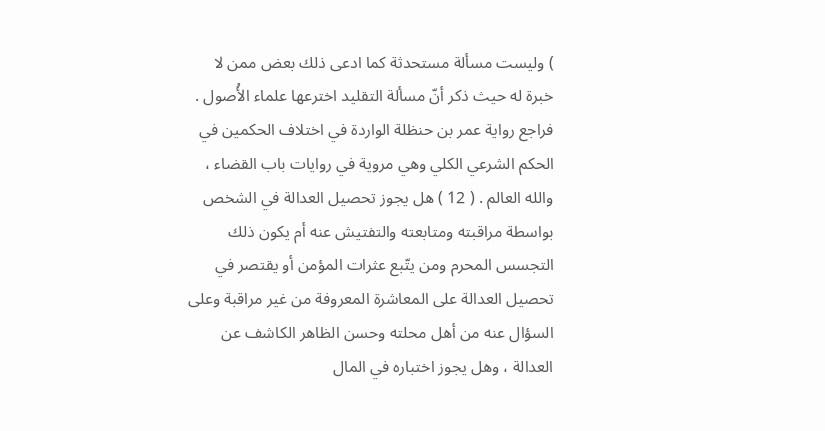) وليست مسألة مستحدثة كما ادعى ذلك بعض ممن لا خبرة له حيث ذكر أنّ مسألة التقليد اخترعها علماء الأُصول . فراجع رواية عمر بن حنظلة الواردة في اختلاف الحكمين في الحكم الشرعي الكلي وهي مروية في روايات باب القضاء ، والله العالم . ( 12 ) هل يجوز تحصيل العدالة في الشخص بواسطة مراقبته ومتابعته والتفتيش عنه أم يكون ذلك التجسس المحرم ومن يتّبع عثرات المؤمن أو يقتصر في تحصيل العدالة على المعاشرة المعروفة من غير مراقبة وعلى السؤال عنه من أهل محلته وحسن الظاهر الكاشف عن العدالة ، وهل يجوز اختباره في المال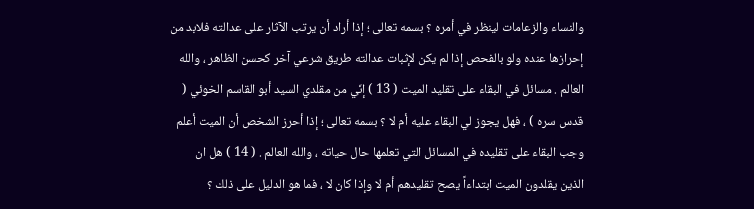والنساء والزعامات لينظر في أمره ؟ بسمه تعالى ؛ إذا أراد أن يرتب الآثار على عدالته فلابد من إحرازها عنده ولو بالفحص إذا لم يكن لإثبات عدالته طريق شرعي آخر كحسن الظاهر ، والله العالم . مسائل في البقاء على تقليد الميت ( 13 ) إنّي من مقلدي السيد أبو القاسم الخوئي ( قدس سره ) ، فهل يجوز لي البقاء عليه أم لا ؟ بسمه تعالى ؛ إذا أحرز الشخص أن الميت أعلم وجب البقاء على تقليده في المسائل التي تعلمها حال حياته ، والله العالم . ( 14 ) هل ان الذين يقلدون الميت ابتداءاً يصح تقليدهم أم لا وإذا كان لا ، فما هو الدليل على ذلك ؟